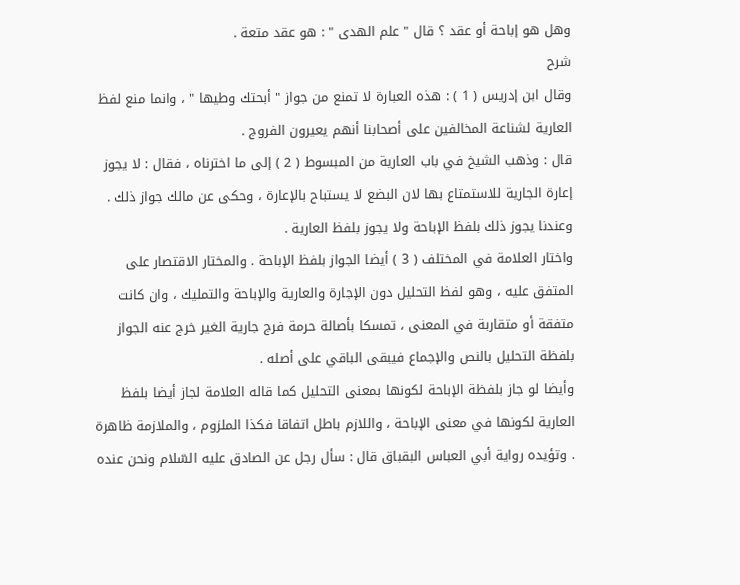وهل هو إباحة أو عقد ؟ قال " علم الهدى " : هو عقد متعة .
شرح
وقال ابن إدريس ( 1 ) : هذه العبارة لا تمنع من جواز " أبحتك وطيها " ، وانما منع لفظ العارية لشناعة المخالفين على أصحابنا أنهم يعيرون الفروج .
قال : وذهب الشيخ في باب العارية من المبسوط ( 2 ) إلى ما اخترناه ، فقال : لا يجوز إعارة الجارية للاستمتاع بها لان البضع لا يستباح بالإعارة ، وحكى عن مالك جواز ذلك . وعندنا يجوز ذلك بلفظ الإباحة ولا يجوز بلفظ العارية .
واختار العلامة في المختلف ( 3 ) أيضا الجواز بلفظ الإباحة . والمختار الاقتصار على المتفق عليه ، وهو لفظ التحليل دون الإجارة والعارية والإباحة والتمليك ، وان كانت متفقة أو متقاربة في المعنى ، تمسكا بأصالة حرمة فرج جارية الغير خرج عنه الجواز بلفظة التحليل بالنص والإجماع فيبقى الباقي على أصله .
وأيضا لو جاز بلفظة الإباحة لكونها بمعنى التحليل كما قاله العلامة لجاز أيضا بلفظ العارية لكونها في معنى الإباحة ، واللازم باطل اتفاقا فكذا الملزوم ، والملازمة ظاهرة . وتؤيده رواية أبي العباس البقباق قال : سأل رجل عن الصادق عليه السّلام ونحن عنده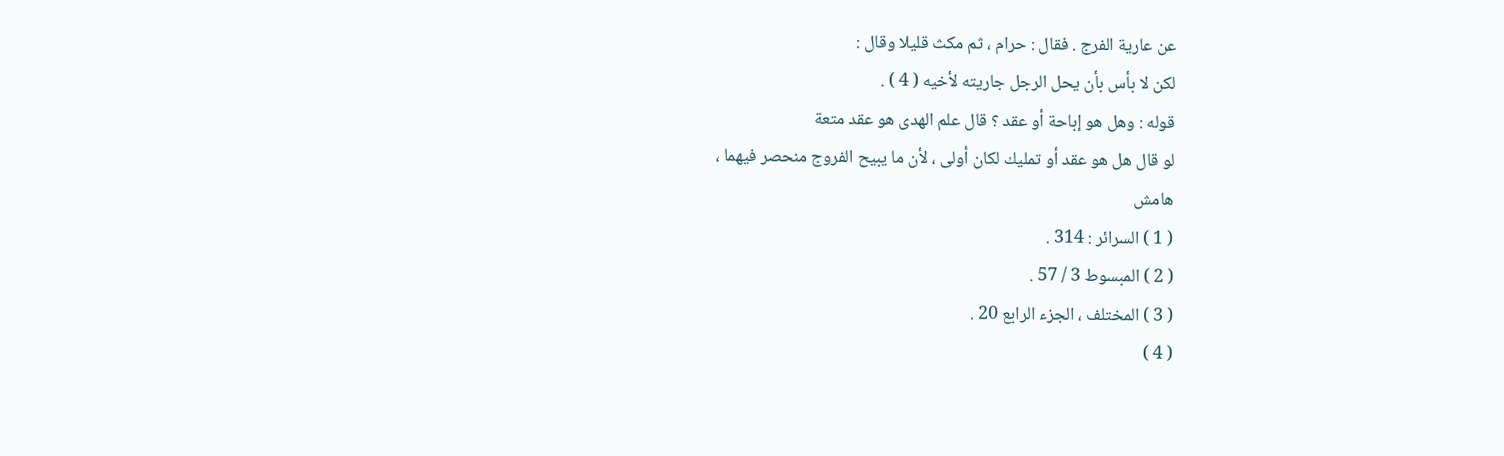عن عارية الفرج . فقال : حرام ، ثم مكث قليلا وقال :
لكن لا بأس بأن يحل الرجل جاريته لأخيه ( 4 ) .
قوله : وهل هو إباحة أو عقد ؟ قال علم الهدى هو عقد متعة
لو قال هل هو عقد أو تمليك لكان أولى ، لأن ما يبيح الفروج منحصر فيهما ،
هامش
( 1 ) السرائر : 314 .
( 2 ) المبسوط 3 / 57 .
( 3 ) المختلف ، الجزء الرابع 20 .
( 4 )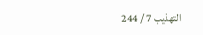التهذيب 7 / 244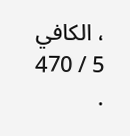، الكافي 5 / 470 .